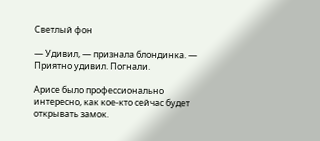Светлый фон

— Удивил, — признала блондинка. — Приятно удивил. Погнали.

Арисе было профессионально интересно, как кое-кто сейчас будет открывать замок.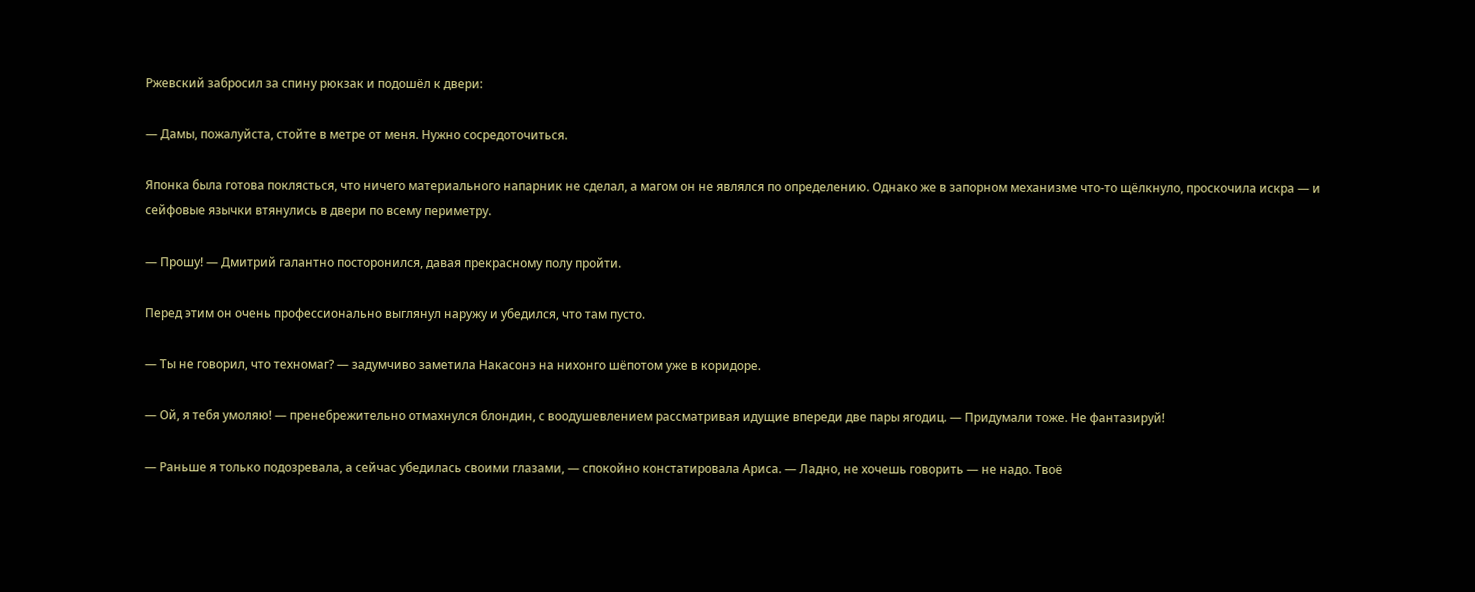Ржевский забросил за спину рюкзак и подошёл к двери:

— Дамы, пожалуйста, стойте в метре от меня. Нужно сосредоточиться.

Японка была готова поклясться, что ничего материального напарник не сделал, а магом он не являлся по определению. Однако же в запорном механизме что-то щёлкнуло, проскочила искра — и сейфовые язычки втянулись в двери по всему периметру.

— Прошу! — Дмитрий галантно посторонился, давая прекрасному полу пройти.

Перед этим он очень профессионально выглянул наружу и убедился, что там пусто.

— Ты не говорил, что техномаг? — задумчиво заметила Накасонэ на нихонго шёпотом уже в коридоре.

— Ой, я тебя умоляю! — пренебрежительно отмахнулся блондин, с воодушевлением рассматривая идущие впереди две пары ягодиц. — Придумали тоже. Не фантазируй!

— Раньше я только подозревала, а сейчас убедилась своими глазами, — спокойно констатировала Ариса. — Ладно, не хочешь говорить — не надо. Твоё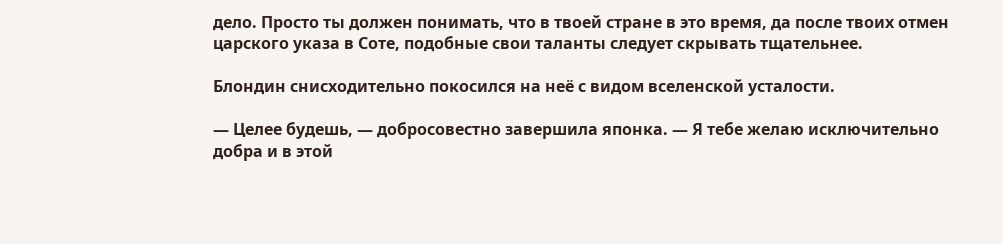дело. Просто ты должен понимать, что в твоей стране в это время, да после твоих отмен царского указа в Соте, подобные свои таланты следует скрывать тщательнее.

Блондин снисходительно покосился на неё с видом вселенской усталости.

— Целее будешь, — добросовестно завершила японка. — Я тебе желаю исключительно добра и в этой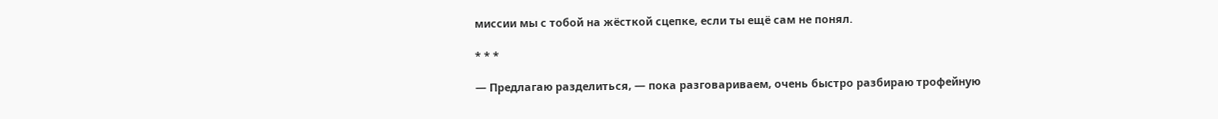миссии мы с тобой на жёсткой сцепке, если ты ещё сам не понял.

* * *

— Предлагаю разделиться, — пока разговариваем, очень быстро разбираю трофейную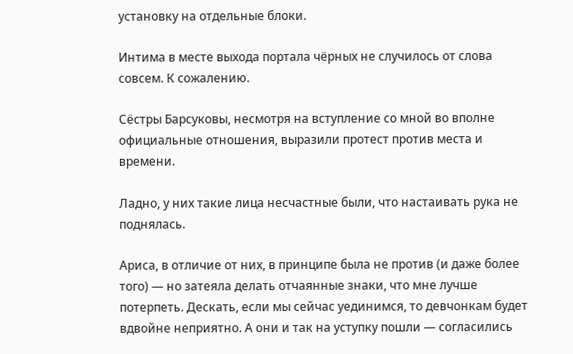установку на отдельные блоки.

Интима в месте выхода портала чёрных не случилось от слова совсем. К сожалению.

Сёстры Барсуковы, несмотря на вступление со мной во вполне официальные отношения, выразили протест против места и времени.

Ладно, у них такие лица несчастные были, что настаивать рука не поднялась.

Ариса, в отличие от них, в принципе была не против (и даже более того) — но затеяла делать отчаянные знаки, что мне лучше потерпеть. Дескать, если мы сейчас уединимся, то девчонкам будет вдвойне неприятно. А они и так на уступку пошли — согласились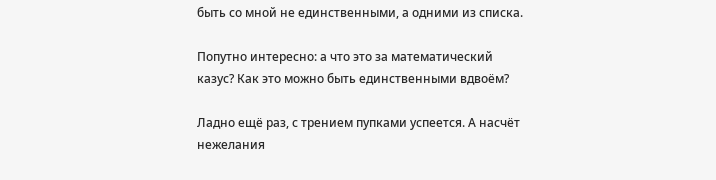быть со мной не единственными, а одними из списка.

Попутно интересно: а что это за математический казус? Как это можно быть единственными вдвоём?

Ладно ещё раз, с трением пупками успеется. А насчёт нежелания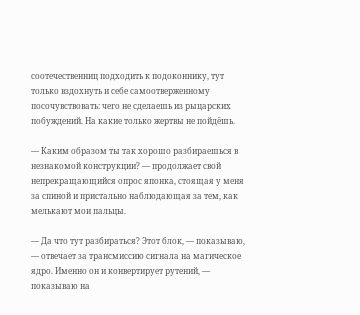соотечественниц подходить к подоконнику, тут только вздохнуть и себе самоотверженному посочувствовать: чего не сделаешь из рыцарских побуждений. На какие только жертвы не пойдёшь.

— Каким образом ты так хорошо разбираешься в незнакомой конструкции? — продолжает свой непрекращающийся опрос японка, стоящая у меня за спиной и пристально наблюдающая за тем, как мелькают мои пальцы.

— Да что тут разбираться? Этот блок, — показываю, — отвечает за трансмиссию сигнала на магическое ядро. Именно он и конвертирует рутений, — показываю на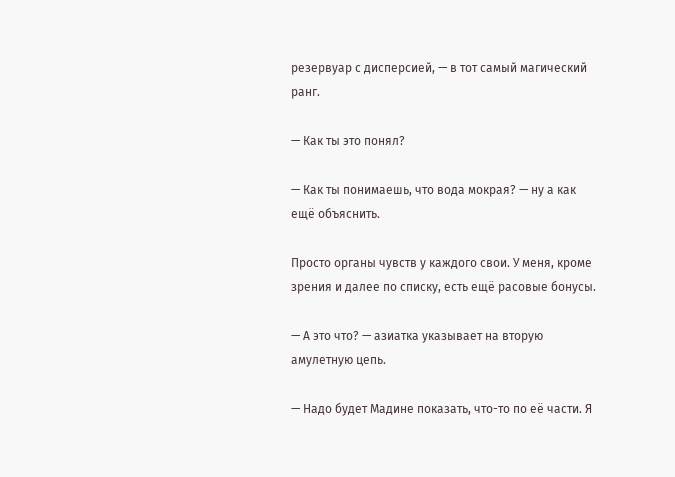резервуар с дисперсией, — в тот самый магический ранг.

— Как ты это понял?

— Как ты понимаешь, что вода мокрая? — ну а как ещё объяснить.

Просто органы чувств у каждого свои. У меня, кроме зрения и далее по списку, есть ещё расовые бонусы.

— А это что? — азиатка указывает на вторую амулетную цепь.

— Надо будет Мадине показать, что-то по её части. Я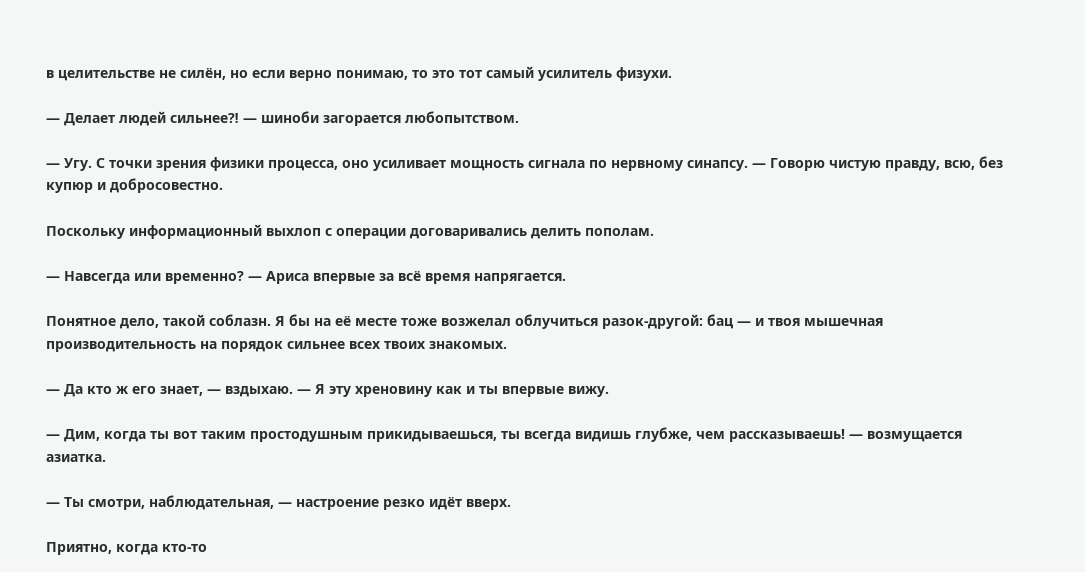в целительстве не силён, но если верно понимаю, то это тот самый усилитель физухи.

— Делает людей сильнее⁈ — шиноби загорается любопытством.

— Угу. С точки зрения физики процесса, оно усиливает мощность сигнала по нервному синапсу. — Говорю чистую правду, всю, без купюр и добросовестно.

Поскольку информационный выхлоп с операции договаривались делить пополам.

— Навсегда или временно? — Ариса впервые за всё время напрягается.

Понятное дело, такой соблазн. Я бы на её месте тоже возжелал облучиться разок-другой: бац — и твоя мышечная производительность на порядок сильнее всех твоих знакомых.

— Да кто ж его знает, — вздыхаю. — Я эту хреновину как и ты впервые вижу.

— Дим, когда ты вот таким простодушным прикидываешься, ты всегда видишь глубже, чем рассказываешь! — возмущается азиатка.

— Ты смотри, наблюдательная, — настроение резко идёт вверх.

Приятно, когда кто-то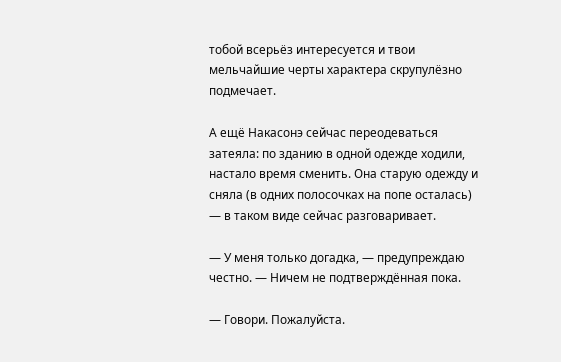тобой всерьёз интересуется и твои мельчайшие черты характера скрупулёзно подмечает.

А ещё Накасонэ сейчас переодеваться затеяла: по зданию в одной одежде ходили, настало время сменить. Она старую одежду и сняла (в одних полосочках на попе осталась) — в таком виде сейчас разговаривает.

— У меня только догадка, — предупреждаю честно. — Ничем не подтверждённая пока.

— Говори. Пожалуйста.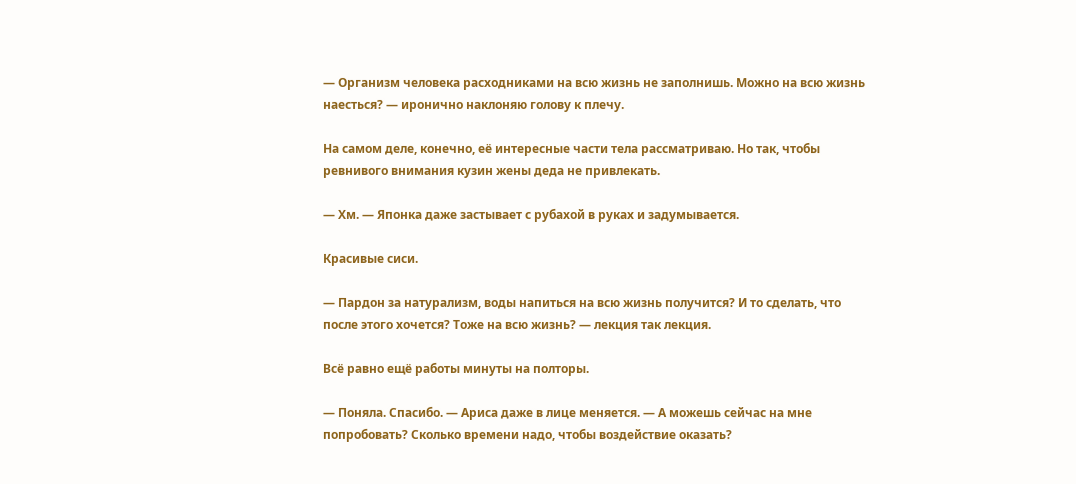— Организм человека расходниками на всю жизнь не заполнишь. Можно на всю жизнь наесться? — иронично наклоняю голову к плечу.

На самом деле, конечно, её интересные части тела рассматриваю. Но так, чтобы ревнивого внимания кузин жены деда не привлекать.

— Хм. — Японка даже застывает с рубахой в руках и задумывается.

Красивые сиси.

— Пардон за натурализм, воды напиться на всю жизнь получится? И то сделать, что после этого хочется? Тоже на всю жизнь? — лекция так лекция.

Всё равно ещё работы минуты на полторы.

— Поняла. Спасибо. — Ариса даже в лице меняется. — А можешь сейчас на мне попробовать? Сколько времени надо, чтобы воздействие оказать?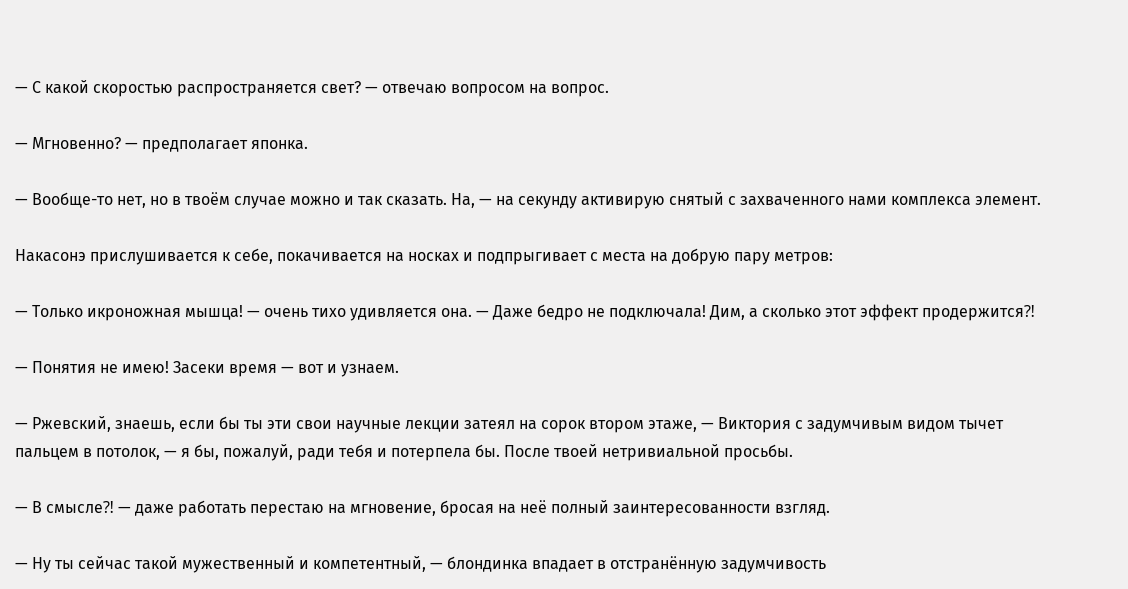— С какой скоростью распространяется свет? — отвечаю вопросом на вопрос.

— Мгновенно? — предполагает японка.

— Вообще-то нет, но в твоём случае можно и так сказать. На, — на секунду активирую снятый с захваченного нами комплекса элемент.

Накасонэ прислушивается к себе, покачивается на носках и подпрыгивает с места на добрую пару метров:

— Только икроножная мышца! — очень тихо удивляется она. — Даже бедро не подключала! Дим, а сколько этот эффект продержится⁈

— Понятия не имею! Засеки время — вот и узнаем.

— Ржевский, знаешь, если бы ты эти свои научные лекции затеял на сорок втором этаже, — Виктория с задумчивым видом тычет пальцем в потолок, — я бы, пожалуй, ради тебя и потерпела бы. После твоей нетривиальной просьбы.

— В смысле⁈ — даже работать перестаю на мгновение, бросая на неё полный заинтересованности взгляд.

— Ну ты сейчас такой мужественный и компетентный, — блондинка впадает в отстранённую задумчивость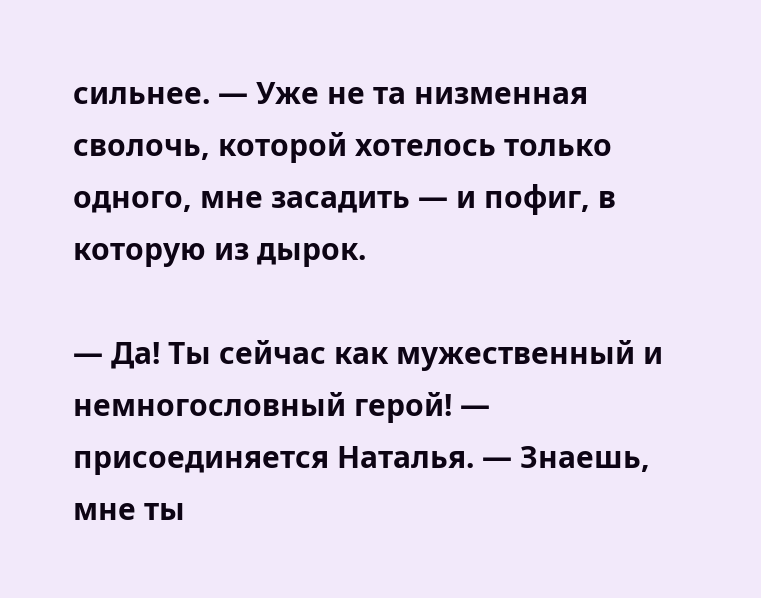сильнее. — Уже не та низменная сволочь, которой хотелось только одного, мне засадить — и пофиг, в которую из дырок.

— Да! Ты сейчас как мужественный и немногословный герой! — присоединяется Наталья. — Знаешь, мне ты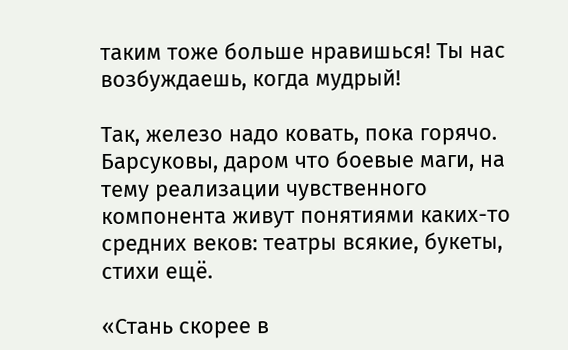таким тоже больше нравишься! Ты нас возбуждаешь, когда мудрый!

Так, железо надо ковать, пока горячо. Барсуковы, даром что боевые маги, на тему реализации чувственного компонента живут понятиями каких-то средних веков: театры всякие, букеты, стихи ещё.

«Стань скорее в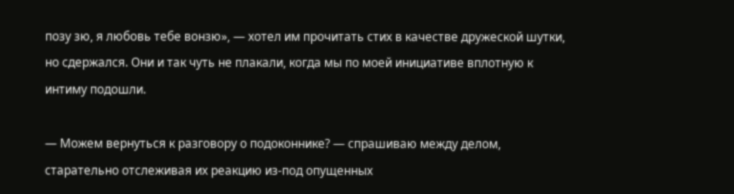позу зю, я любовь тебе вонзю», — хотел им прочитать стих в качестве дружеской шутки, но сдержался. Они и так чуть не плакали, когда мы по моей инициативе вплотную к интиму подошли.

— Можем вернуться к разговору о подоконнике? — спрашиваю между делом, старательно отслеживая их реакцию из-под опущенных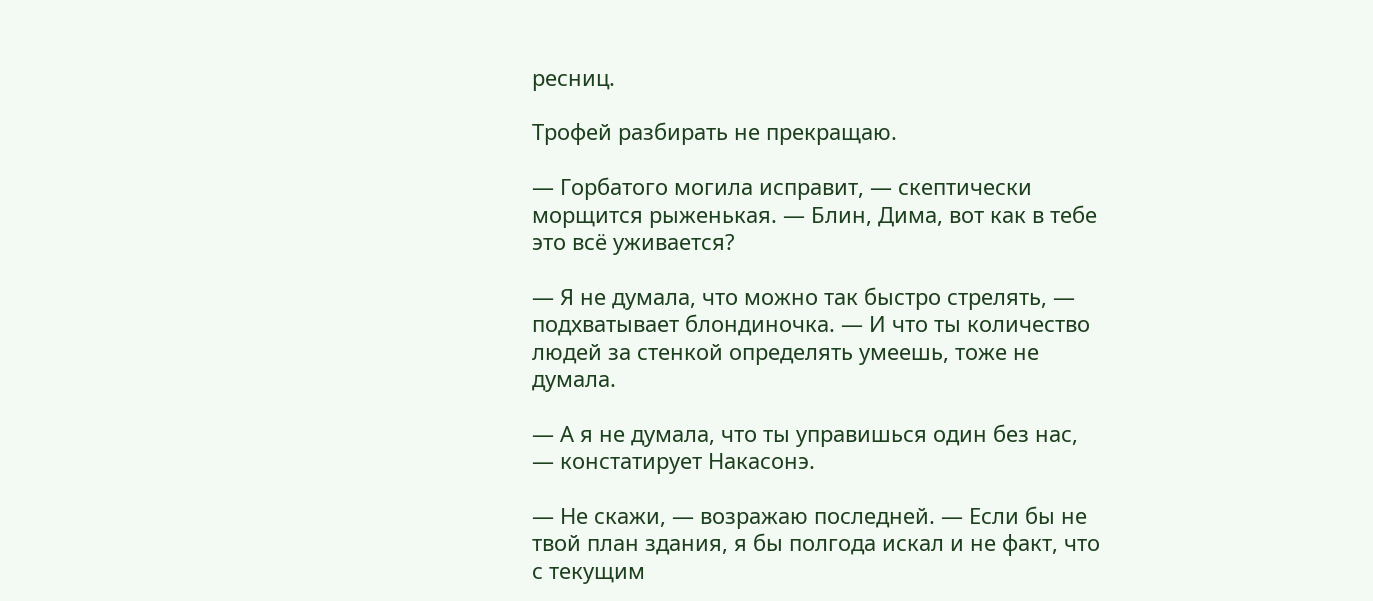ресниц.

Трофей разбирать не прекращаю.

— Горбатого могила исправит, — скептически морщится рыженькая. — Блин, Дима, вот как в тебе это всё уживается?

— Я не думала, что можно так быстро стрелять, — подхватывает блондиночка. — И что ты количество людей за стенкой определять умеешь, тоже не думала.

— А я не думала, что ты управишься один без нас, — констатирует Накасонэ.

— Не скажи, — возражаю последней. — Если бы не твой план здания, я бы полгода искал и не факт, что с текущим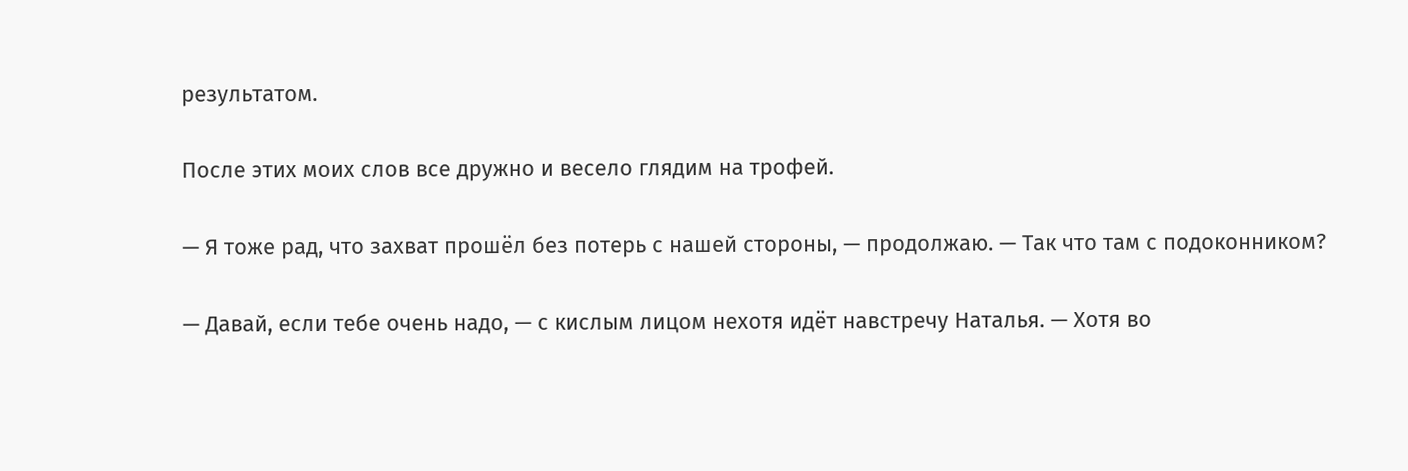результатом.

После этих моих слов все дружно и весело глядим на трофей.

— Я тоже рад, что захват прошёл без потерь с нашей стороны, — продолжаю. — Так что там с подоконником?

— Давай, если тебе очень надо, — с кислым лицом нехотя идёт навстречу Наталья. — Хотя во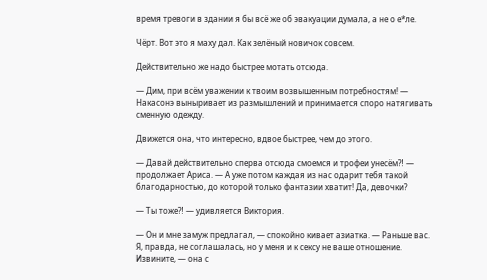время тревоги в здании я бы всё же об эвакуации думала, а не о е*ле.

Чёрт. Вот это я маху дал. Как зелёный новичок совсем.

Действительно же надо быстрее мотать отсюда.

— Дим, при всём уважении к твоим возвышенным потребностям! — Накасонэ выныривает из размышлений и принимается споро натягивать сменную одежду.

Движется она, что интересно, вдвое быстрее, чем до этого.

— Давай действительно сперва отсюда смоемся и трофеи унесём⁈ — продолжает Ариса. — А уже потом каждая из нас одарит тебя такой благодарностью, до которой только фантазии хватит! Да, девочки?

— Ты тоже⁈ — удивляется Виктория.

— Он и мне замуж предлагал, — спокойно кивает азиатка. — Раньше вас. Я, правда, не соглашалась, но у меня и к сексу не ваше отношение. Извините, — она с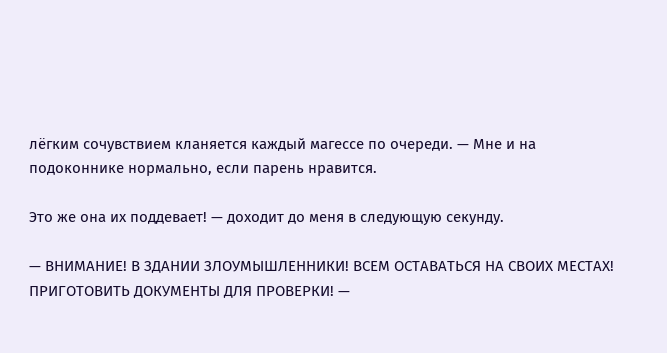лёгким сочувствием кланяется каждый магессе по очереди. — Мне и на подоконнике нормально, если парень нравится.

Это же она их поддевает! — доходит до меня в следующую секунду.

— ВНИМАНИЕ! В ЗДАНИИ ЗЛОУМЫШЛЕННИКИ! ВСЕМ ОСТАВАТЬСЯ НА СВОИХ МЕСТАХ! ПРИГОТОВИТЬ ДОКУМЕНТЫ ДЛЯ ПРОВЕРКИ! —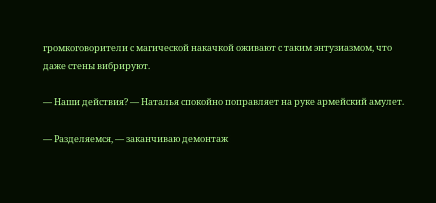громкоговорители с магической накачкой оживают с таким энтузиазмом, что даже стены вибрируют.

— Наши действия? — Наталья спокойно поправляет на руке армейский амулет.

— Разделяемся, — заканчиваю демонтаж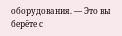оборудования. — Это вы берёте с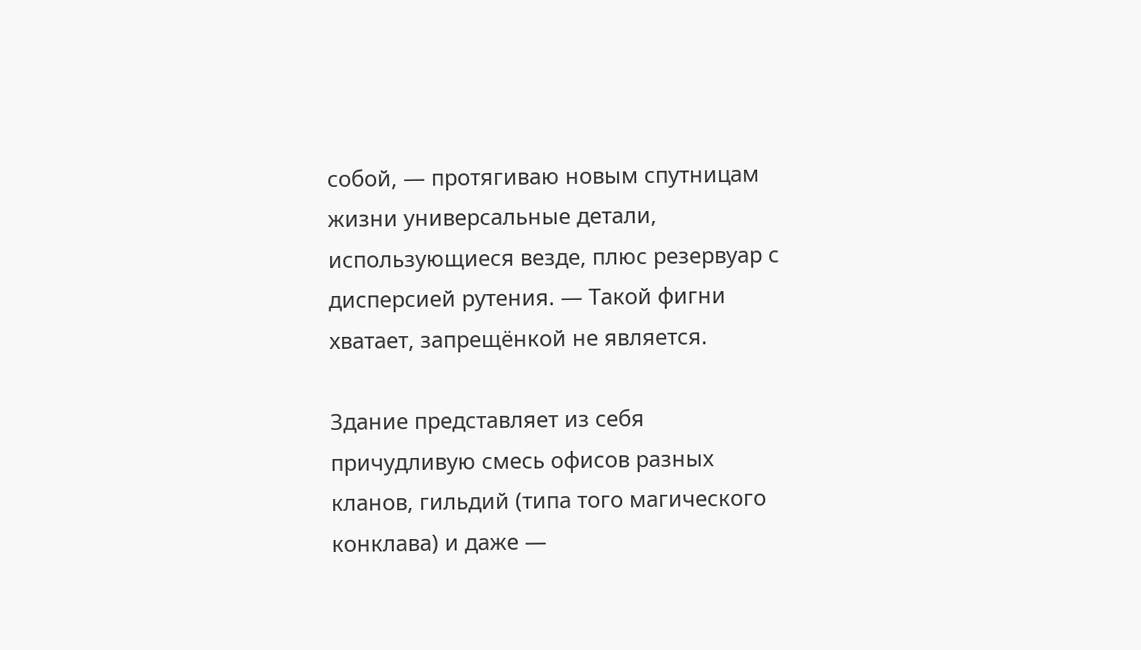собой, — протягиваю новым спутницам жизни универсальные детали, использующиеся везде, плюс резервуар с дисперсией рутения. — Такой фигни хватает, запрещёнкой не является.

Здание представляет из себя причудливую смесь офисов разных кланов, гильдий (типа того магического конклава) и даже —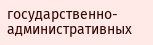государственно-административных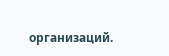организаций.